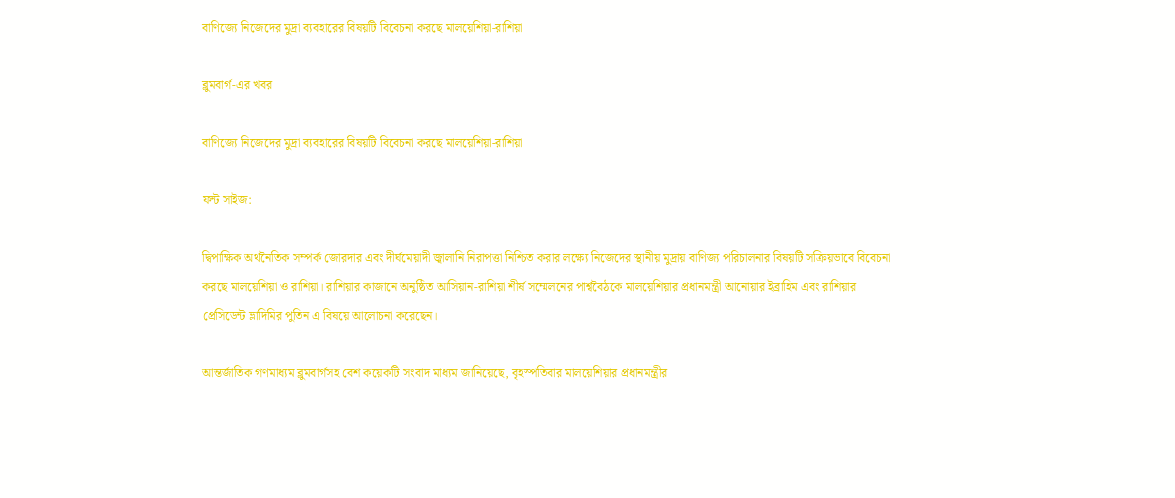বাণিজ্যে নিজেদের মুদ্রা ব্যবহারের বিষয়টি বিবেচনা করছে মালয়েশিয়া-রাশিয়া

ব্লুমবার্গ-এর খবর

বাণিজ্যে নিজেদের মুদ্রা ব্যবহারের বিষয়টি বিবেচনা করছে মালয়েশিয়া-রাশিয়া

ফন্ট সাইজ:

দ্বিপাক্ষিক অর্থনৈতিক সম্পর্ক জোরদার এবং দীর্ঘমেয়াদী জ্বালানি নিরাপত্তা নিশ্চিত করার লক্ষ্যে নিজেদের স্থানীয় মুদ্রায় বাণিজ্য পরিচালনার বিষয়টি সক্রিয়ভাবে বিবেচনা করছে মালয়েশিয়া ও রাশিয়া। রাশিয়ার কাজানে অনুষ্ঠিত আসিয়ান-রাশিয়া শীর্ষ সম্মেলনের পার্শ্ববৈঠকে মালয়েশিয়ার প্রধানমন্ত্রী আনোয়ার ইব্রাহিম এবং রাশিয়ার প্রেসিডেন্ট ভ্লাদিমির পুতিন এ বিষয়ে আলোচনা করেছেন।

আন্তর্জাতিক গণমাধ্যম ব্লুমবার্গসহ বেশ কয়েকটি সংবাদ মাধ্যম জানিয়েছে, বৃহস্পতিবার মালয়েশিয়ার প্রধানমন্ত্রীর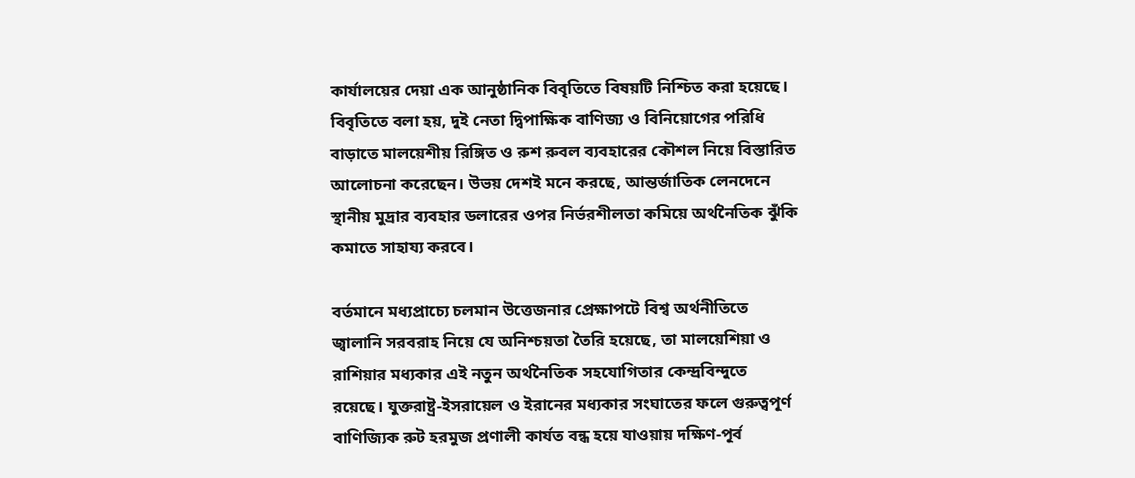কার্যালয়ের দেয়া এক আনুষ্ঠানিক বিবৃতিতে বিষয়টি নিশ্চিত করা হয়েছে। বিবৃতিতে বলা হয়, দুই নেতা দ্বিপাক্ষিক বাণিজ্য ও বিনিয়োগের পরিধি বাড়াতে মালয়েশীয় রিঙ্গিত ও রুশ রুবল ব্যবহারের কৌশল নিয়ে বিস্তারিত আলোচনা করেছেন। উভয় দেশই মনে করছে, আন্তর্জাতিক লেনদেনে স্থানীয় মুদ্রার ব্যবহার ডলারের ওপর নির্ভরশীলতা কমিয়ে অর্থনৈতিক ঝুঁকি কমাতে সাহায্য করবে।

বর্তমানে মধ্যপ্রাচ্যে চলমান উত্তেজনার প্রেক্ষাপটে বিশ্ব অর্থনীতিতে জ্বালানি সরবরাহ নিয়ে যে অনিশ্চয়তা তৈরি হয়েছে, তা মালয়েশিয়া ও রাশিয়ার মধ্যকার এই নতুন অর্থনৈতিক সহযোগিতার কেন্দ্রবিন্দুতে রয়েছে। যুক্তরাষ্ট্র-ইসরায়েল ও ইরানের মধ্যকার সংঘাতের ফলে গুরুত্বপূর্ণ বাণিজ্যিক রুট হরমুজ প্রণালী কার্যত বন্ধ হয়ে যাওয়ায় দক্ষিণ-পূর্ব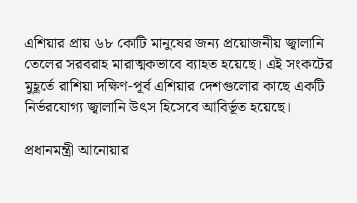এশিয়ার প্রায় ৬৮ কোটি মানুষের জন্য প্রয়োজনীয় জ্বালানি তেলের সরবরাহ মারাত্মকভাবে ব্যাহত হয়েছে। এই সংকটের মুহূর্তে রাশিয়া দক্ষিণ-পূর্ব এশিয়ার দেশগুলোর কাছে একটি নির্ভরযোগ্য জ্বালানি উৎস হিসেবে আবির্ভূত হয়েছে।

প্রধানমন্ত্রী আনোয়ার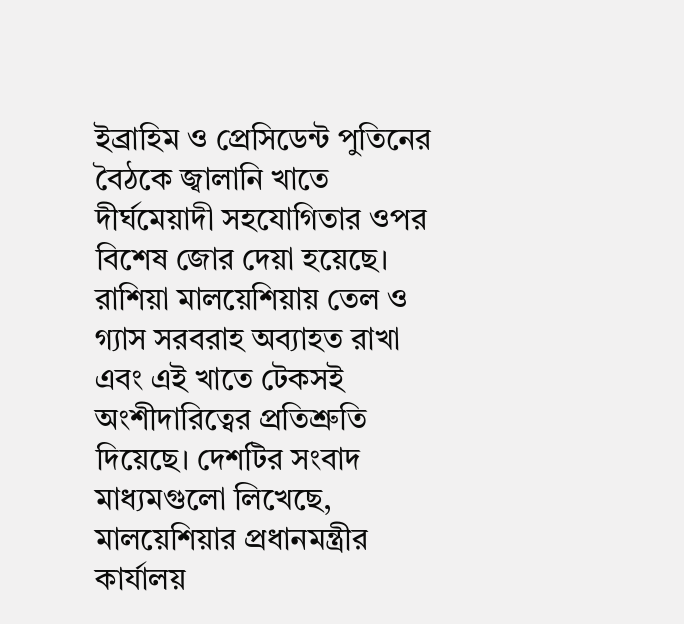ইব্রাহিম ও প্রেসিডেন্ট পুতিনের বৈঠকে জ্বালানি খাতে দীর্ঘমেয়াদী সহযোগিতার ওপর বিশেষ জোর দেয়া হয়েছে। রাশিয়া মালয়েশিয়ায় তেল ও গ্যাস সরবরাহ অব্যাহত রাখা এবং এই খাতে টেকসই অংশীদারিত্বের প্রতিশ্রুতি দিয়েছে। দেশটির সংবাদ মাধ্যমগুলো লিখেছে, মালয়েশিয়ার প্রধানমন্ত্রীর কার্যালয়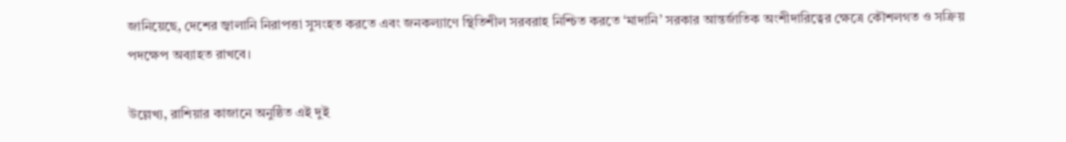জানিয়েছে, দেশের জ্বালানি নিরাপত্তা সুসংহত করতে এবং জনকল্যাণে স্থিতিশীল সরবরাহ নিশ্চিত করতে ‘মাদানি’ সরকার আন্তর্জাতিক অংশীদারিত্বের ক্ষেত্রে কৌশলগত ও সক্রিয় পদক্ষেপ অব্যাহত রাখবে।

উল্লেখ্য, রাশিয়ার কাজানে অনুষ্ঠিত এই দুই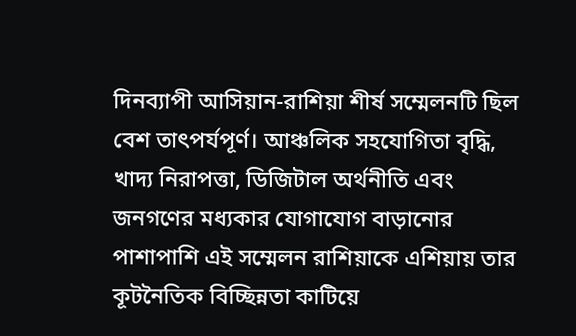দিনব্যাপী আসিয়ান-রাশিয়া শীর্ষ সম্মেলনটি ছিল বেশ তাৎপর্যপূর্ণ। আঞ্চলিক সহযোগিতা বৃদ্ধি, খাদ্য নিরাপত্তা, ডিজিটাল অর্থনীতি এবং জনগণের মধ্যকার যোগাযোগ বাড়ানোর পাশাপাশি এই সম্মেলন রাশিয়াকে এশিয়ায় তার কূটনৈতিক বিচ্ছিন্নতা কাটিয়ে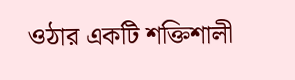ওঠার একটি শক্তিশালী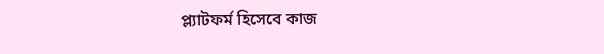প্ল্যাটফর্ম হিসেবে কাজ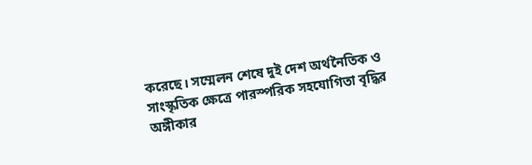করেছে। সম্মেলন শেষে দুই দেশ অর্থনৈতিক ও সাংস্কৃতিক ক্ষেত্রে পারস্পরিক সহযোগিতা বৃদ্ধির অঙ্গীকার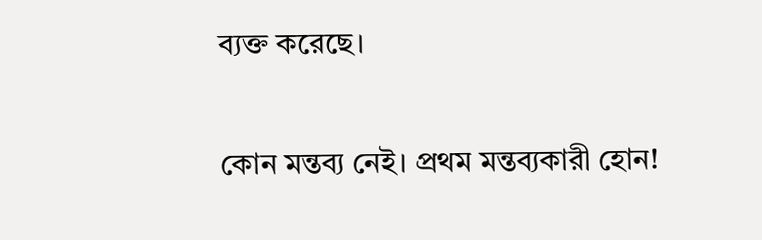ব্যক্ত করেছে।

কোন মন্তব্য নেই। প্রথম মন্তব্যকারী হোন!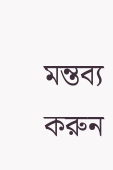মন্তব্য করুন